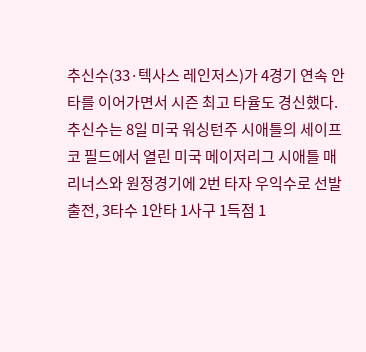추신수(33·텍사스 레인저스)가 4경기 연속 안타를 이어가면서 시즌 최고 타율도 경신했다. 추신수는 8일 미국 워싱턴주 시애틀의 세이프코 필드에서 열린 미국 메이저리그 시애틀 매리너스와 원정경기에 2번 타자 우익수로 선발출전, 3타수 1안타 1사구 1득점 1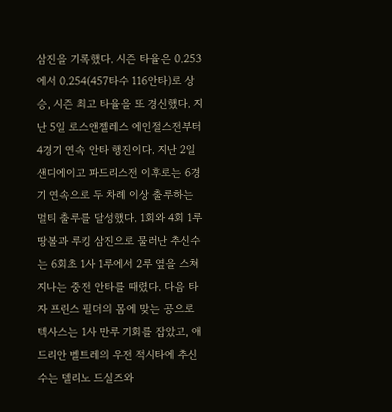삼진을 기록했다. 시즌 타율은 0.253에서 0.254(457타수 116안타)로 상승, 시즌 최고 타율을 또 경신했다. 지난 5일 로스앤젤레스 에인절스전부터 4경기 연속 안타 행진이다. 지난 2일 샌디에이고 파드리스전 이후로는 6경기 연속으로 두 차례 이상 출루하는 멀티 출루를 달성했다. 1회와 4회 1루 땅볼과 루킹 삼진으로 물러난 추신수는 6회초 1사 1루에서 2루 옆을 스쳐 지나는 중전 안타를 때렸다. 다음 타자 프린스 필더의 몸에 맞는 공으로 텍사스는 1사 만루 기회를 잡았고, 애드리안 벨트레의 우전 적시타에 추신수는 델리노 드실즈와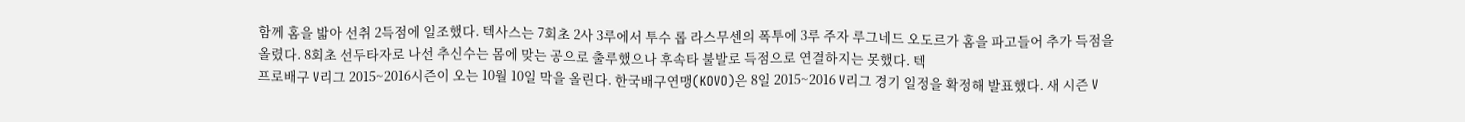함께 홈을 밟아 선취 2득점에 일조했다. 텍사스는 7회초 2사 3루에서 투수 롭 라스무센의 폭투에 3루 주자 루그네드 오도르가 홈을 파고들어 추가 득점을 올렸다. 8회초 선두타자로 나선 추신수는 몸에 맞는 공으로 출루했으나 후속타 불발로 득점으로 연결하지는 못했다. 텍
프로배구 V리그 2015~2016시즌이 오는 10월 10일 막을 올린다. 한국배구연맹(KOVO)은 8일 2015~2016 V리그 경기 일정을 확정해 발표했다. 새 시즌 V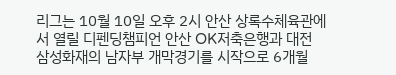리그는 10월 10일 오후 2시 안산 상록수체육관에서 열릴 디펜딩챔피언 안산 OK저축은행과 대전 삼성화재의 남자부 개막경기를 시작으로 6개월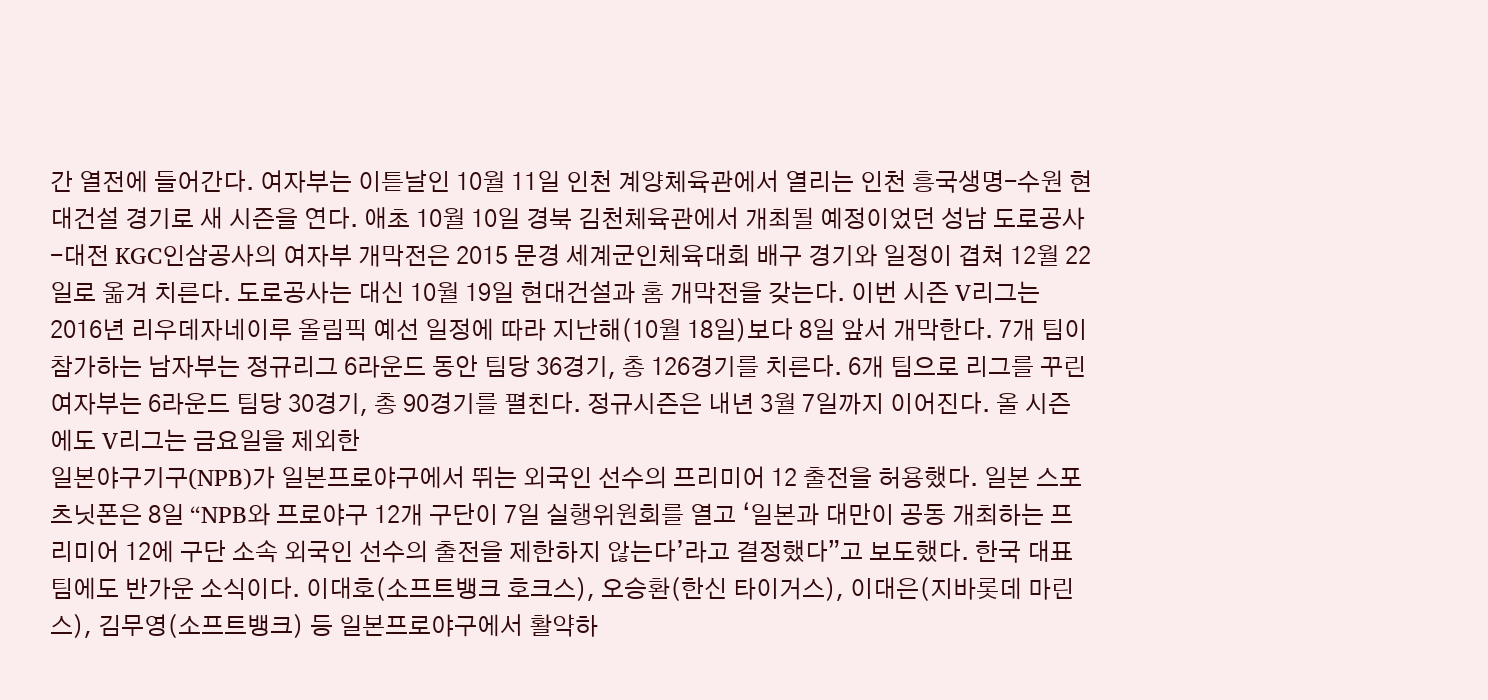간 열전에 들어간다. 여자부는 이튿날인 10월 11일 인천 계양체육관에서 열리는 인천 흥국생명-수원 현대건설 경기로 새 시즌을 연다. 애초 10월 10일 경북 김천체육관에서 개최될 예정이었던 성남 도로공사-대전 KGC인삼공사의 여자부 개막전은 2015 문경 세계군인체육대회 배구 경기와 일정이 겹쳐 12월 22일로 옮겨 치른다. 도로공사는 대신 10월 19일 현대건설과 홈 개막전을 갖는다. 이번 시즌 V리그는 2016년 리우데자네이루 올림픽 예선 일정에 따라 지난해(10월 18일)보다 8일 앞서 개막한다. 7개 팀이 참가하는 남자부는 정규리그 6라운드 동안 팀당 36경기, 총 126경기를 치른다. 6개 팀으로 리그를 꾸린 여자부는 6라운드 팀당 30경기, 총 90경기를 펼친다. 정규시즌은 내년 3월 7일까지 이어진다. 올 시즌에도 V리그는 금요일을 제외한
일본야구기구(NPB)가 일본프로야구에서 뛰는 외국인 선수의 프리미어 12 출전을 허용했다. 일본 스포츠닛폰은 8일 “NPB와 프로야구 12개 구단이 7일 실행위원회를 열고 ‘일본과 대만이 공동 개최하는 프리미어 12에 구단 소속 외국인 선수의 출전을 제한하지 않는다’라고 결정했다”고 보도했다. 한국 대표팀에도 반가운 소식이다. 이대호(소프트뱅크 호크스), 오승환(한신 타이거스), 이대은(지바롯데 마린스), 김무영(소프트뱅크) 등 일본프로야구에서 활약하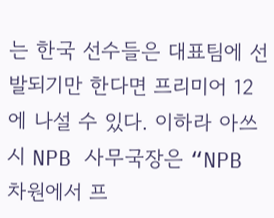는 한국 선수들은 대표팀에 선발되기만 한다면 프리미어 12에 나설 수 있다. 이하라 아쓰시 NPB 사무국장은 “NPB 차원에서 프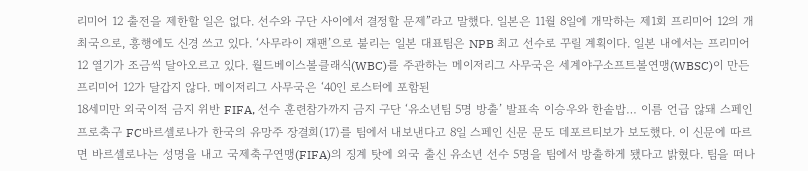리미어 12 출전을 제한할 일은 없다. 선수와 구단 사이에서 결정할 문제”라고 말했다. 일본은 11월 8일에 개막하는 제1회 프리미어 12의 개최국으로, 흥행에도 신경 쓰고 있다. ‘사무라이 재팬’으로 불리는 일본 대표팀은 NPB 최고 선수로 꾸릴 계획이다. 일본 내에서는 프리미어 12 열기가 조금씩 달아오르고 있다. 월드베이스볼클래식(WBC)를 주관하는 메이저리그 사무국은 세계야구소프트볼연맹(WBSC)이 만든 프리미어 12가 달갑지 않다. 메이저리그 사무국은 ‘40인 로스터에 포함된
18세미만 외국이적 금지 위반 FIFA, 선수 훈련참가까지 금지 구단 ‘유소년팀 5명 방출’ 발표속 이승우와 한솥밥… 이름 언급 않돼 스페인 프로축구 FC바르셀로나가 한국의 유망주 장결희(17)를 팀에서 내보낸다고 8일 스페인 신문 문도 데포르티보가 보도했다. 이 신문에 따르면 바르셀로나는 성명을 내고 국제축구연맹(FIFA)의 징계 탓에 외국 출신 유소년 선수 5명을 팀에서 방출하게 됐다고 밝혔다. 팀을 떠나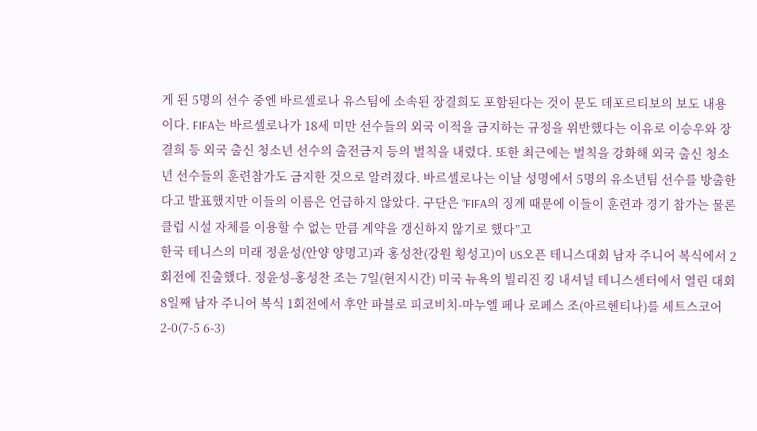게 된 5명의 선수 중엔 바르셀로나 유스팀에 소속된 장결희도 포함된다는 것이 문도 데포르티보의 보도 내용이다. FIFA는 바르셀로나가 18세 미만 선수들의 외국 이적을 금지하는 규정을 위반했다는 이유로 이승우와 장결희 등 외국 출신 청소년 선수의 출전금지 등의 벌칙을 내렸다. 또한 최근에는 벌칙을 강화해 외국 출신 청소년 선수들의 훈련참가도 금지한 것으로 알려졌다. 바르셀로나는 이날 성명에서 5명의 유소년팀 선수를 방출한다고 발표했지만 이들의 이름은 언급하지 않았다. 구단은 “FIFA의 징계 때문에 이들이 훈련과 경기 참가는 물론 클럽 시설 자체를 이용할 수 없는 만큼 계약을 갱신하지 않기로 했다”고
한국 테니스의 미래 정윤성(안양 양명고)과 홍성찬(강원 횡성고)이 US오픈 테니스대회 남자 주니어 복식에서 2회전에 진출했다. 정윤성-홍성찬 조는 7일(현지시간) 미국 뉴욕의 빌리진 킹 내셔널 테니스센터에서 열린 대회 8일째 남자 주니어 복식 1회전에서 후안 파블로 피코비치-마누엘 페나 로페스 조(아르헨티나)를 세트스코어 2-0(7-5 6-3)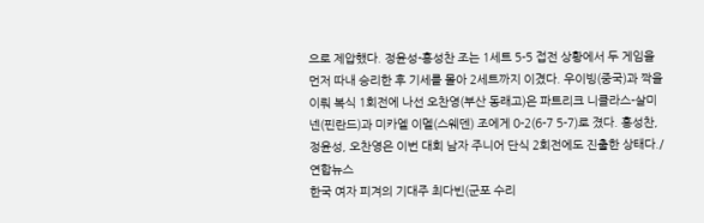으로 제압했다. 정윤성-홍성찬 조는 1세트 5-5 접전 상황에서 두 게임을 먼저 따내 승리한 후 기세를 몰아 2세트까지 이겼다. 우이빙(중국)과 짝을 이뤄 복식 1회전에 나선 오찬영(부산 동래고)은 파트리크 니클라스-살미넨(핀란드)과 미카엘 이멜(스웨덴) 조에게 0-2(6-7 5-7)로 졌다. 홍성찬, 정윤성, 오찬영은 이번 대회 남자 주니어 단식 2회전에도 진출한 상태다./연합뉴스
한국 여자 피겨의 기대주 최다빈(군포 수리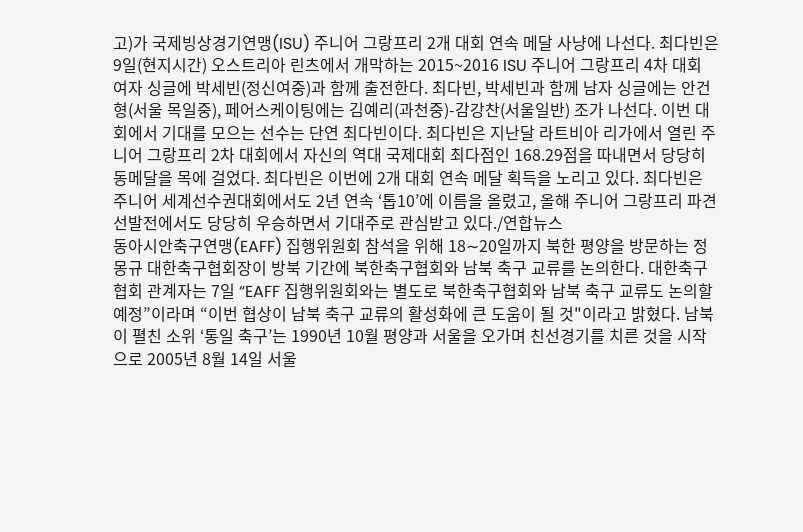고)가 국제빙상경기연맹(ISU) 주니어 그랑프리 2개 대회 연속 메달 사냥에 나선다. 최다빈은 9일(현지시간) 오스트리아 린츠에서 개막하는 2015~2016 ISU 주니어 그랑프리 4차 대회 여자 싱글에 박세빈(정신여중)과 함께 출전한다. 최다빈, 박세빈과 함께 남자 싱글에는 안건형(서울 목일중), 페어스케이팅에는 김예리(과천중)-감강찬(서울일반) 조가 나선다. 이번 대회에서 기대를 모으는 선수는 단연 최다빈이다. 최다빈은 지난달 라트비아 리가에서 열린 주니어 그랑프리 2차 대회에서 자신의 역대 국제대회 최다점인 168.29점을 따내면서 당당히 동메달을 목에 걸었다. 최다빈은 이번에 2개 대회 연속 메달 획득을 노리고 있다. 최다빈은 주니어 세계선수권대회에서도 2년 연속 ‘톱10’에 이름을 올렸고, 올해 주니어 그랑프리 파견 선발전에서도 당당히 우승하면서 기대주로 관심받고 있다./연합뉴스
동아시안축구연맹(EAFF) 집행위원회 참석을 위해 18∼20일까지 북한 평양을 방문하는 정몽규 대한축구협회장이 방북 기간에 북한축구협회와 남북 축구 교류를 논의한다. 대한축구협회 관계자는 7일 “EAFF 집행위원회와는 별도로 북한축구협회와 남북 축구 교류도 논의할 예정”이라며 “이번 협상이 남북 축구 교류의 활성화에 큰 도움이 될 것"이라고 밝혔다. 남북이 펼친 소위 ‘통일 축구’는 1990년 10월 평양과 서울을 오가며 친선경기를 치른 것을 시작으로 2005년 8월 14일 서울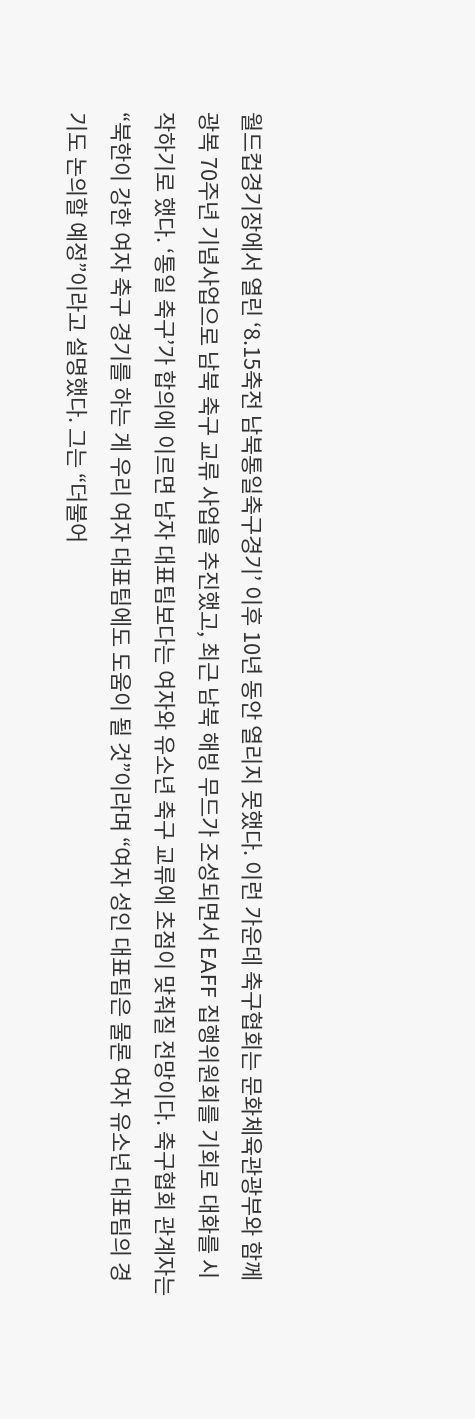월드컵경기장에서 열린 ‘8.15축전 남북통일축구경기’ 이후 10년 동안 열리지 못했다. 이런 가운데 축구협회는 문화체육관광부와 함께 광복 70주년 기념사업으로 남북 축구 교류 사업을 추진했고, 최근 남북 해빙 무드가 조성되면서 EAFF 집행위원회를 기회로 대화를 시작하기로 했다. ‘통일 축구’가 합의에 이르면 남자 대표팀보다는 여자와 유소년 축구 교류에 초점이 맞춰질 전망이다. 축구협회 관계자는 “북한이 강한 여자 축구 경기를 하는 게 우리 여자 대표팀에도 도움이 될 것”이라며 “여자 성인 대표팀은 물론 여자 유소년 대표팀의 경기도 논의할 예정”이라고 설명했다. 그는 “더불어